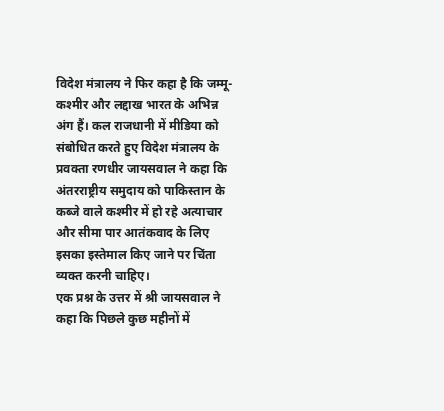विदेश मंत्रालय ने फिर कहा है कि जम्मू-कश्मीर और लद्दाख भारत के अभिन्न अंग हैं। कल राजधानी में मीडिया को संबोधित करते हुए विदेश मंत्रालय के प्रवक्ता रणधीर जायसवाल ने कहा कि अंतरराष्ट्रीय समुदाय को पाकिस्तान के कब्जे वाले कश्मीर में हो रहे अत्याचार और सीमा पार आतंकवाद के लिए इसका इस्तेमाल किए जाने पर चिंता व्यक्त करनी चाहिए।
एक प्रश्न के उत्तर में श्री जायसवाल ने कहा कि पिछले कुछ महीनों में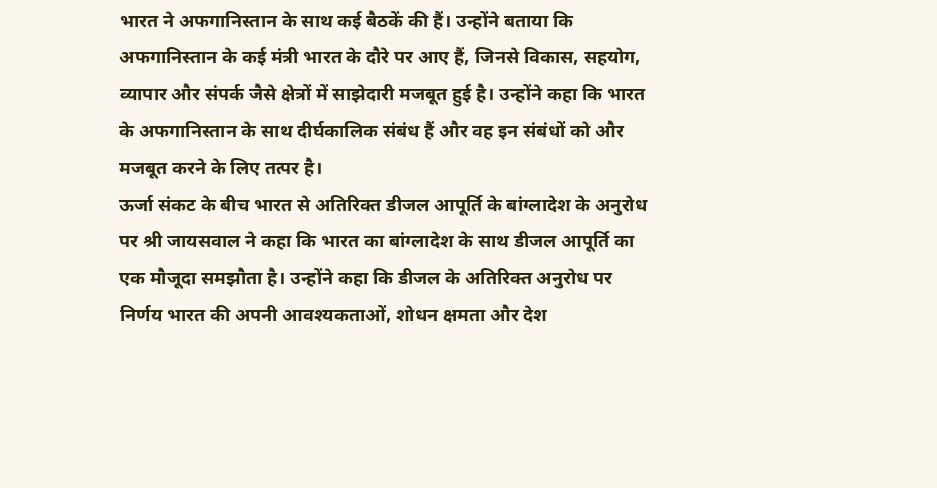भारत ने अफगानिस्तान के साथ कई बैठकें की हैं। उन्होंने बताया कि अफगानिस्तान के कई मंत्री भारत के दौरे पर आए हैं, जिनसे विकास, सहयोग, व्यापार और संपर्क जैसे क्षेत्रों में साझेदारी मजबूत हुई है। उन्होंने कहा कि भारत के अफगानिस्तान के साथ दीर्घकालिक संबंध हैं और वह इन संबंधों को और मजबूत करने के लिए तत्पर है।
ऊर्जा संकट के बीच भारत से अतिरिक्त डीजल आपूर्ति के बांग्लादेश के अनुरोध पर श्री जायसवाल ने कहा कि भारत का बांग्लादेश के साथ डीजल आपूर्ति का एक मौजूदा समझौता है। उन्होंने कहा कि डीजल के अतिरिक्त अनुरोध पर निर्णय भारत की अपनी आवश्यकताओं, शोधन क्षमता और देश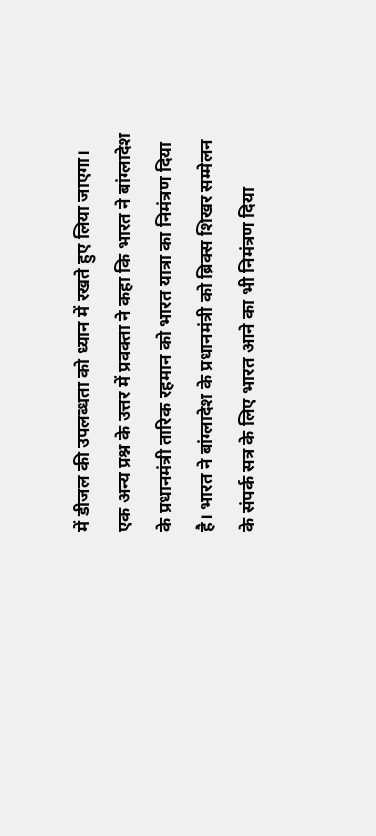में डीजल की उपलब्धता को ध्यान में रखते हुए लिया जाएगा।
एक अन्य प्रश्न के उत्तर में प्रवक्ता ने कहा कि भारत ने बांग्लादेश के प्रधानमंत्री तारिक रहमान को भारत यात्रा का निमंत्रण दिया है। भारत ने बांग्लादेश के प्रधानमंत्री को ब्रिक्स शिखर सम्मेलन के संपर्क सत्र के लिए भारत आने का भी निमंत्रण दिया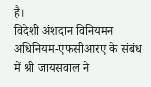है।
विदेशी अंशदान विनियमन अधिनियम-एफसीआरए के संबंध में श्री जायसवाल ने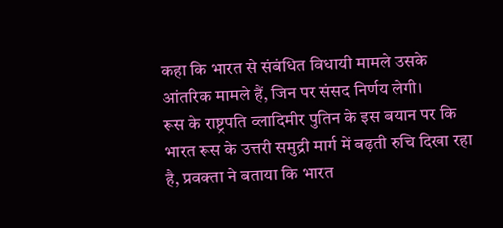कहा कि भारत से संबंधित विधायी मामले उसके आंतरिक मामले हैं, जिन पर संसद निर्णय लेगी।
रूस के राष्ट्रपति व्लादिमीर पुतिन के इस बयान पर कि भारत रूस के उत्तरी समुद्री मार्ग में बढ़ती रुचि दिखा रहा है, प्रवक्ता ने बताया कि भारत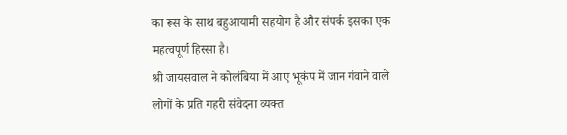का रूस के साथ बहुआयामी सहयोग है और संपर्क इसका एक महत्वपूर्ण हिस्सा है।
श्री जायसवाल ने कोलंबिया में आए भूकंप में जान गंवाने वाले लोगों के प्रति गहरी संवेदना व्यक्त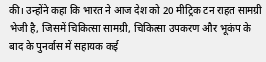की। उन्होंने कहा कि भारत ने आज देश को 20 मीट्रिक टन राहत सामग्री भेजी है, जिसमें चिकित्सा सामग्री, चिकित्सा उपकरण और भूकंप के बाद के पुनर्वास में सहायक कई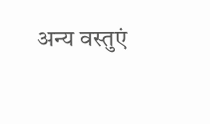अन्य वस्तुएं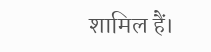शामिल हैं।